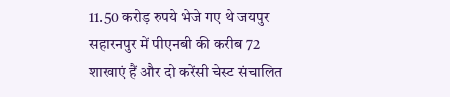11.50 करोड़ रुपये भेजे गए थे जयपुर
सहारनपुर में पीएनबी की करीब 72 शाखाएं हैं और दो करेंसी चेस्ट संचालित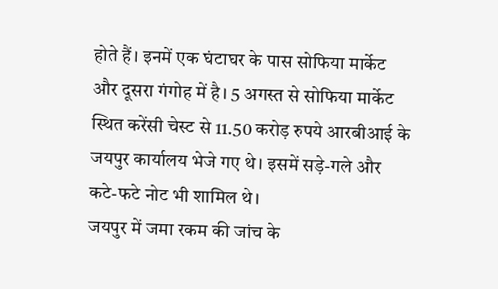होते हैं। इनमें एक घंटाघर के पास सोफिया मार्केट और दूसरा गंगोह में है। 5 अगस्त से सोफिया मार्केट स्थित करेंसी चेस्ट से 11.50 करोड़ रुपये आरबीआई के जयपुर कार्यालय भेजे गए थे। इसमें सड़े-गले और कटे-फटे नोट भी शामिल थे।
जयपुर में जमा रकम की जांच के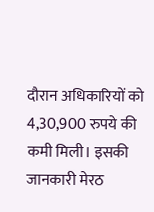दौरान अधिकारियों को 4,30,900 रुपये की कमी मिली। इसकी जानकारी मेरठ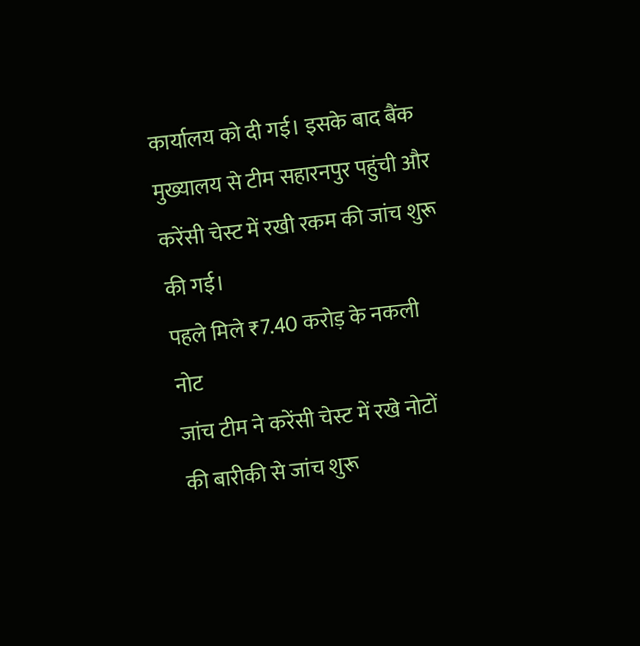कार्यालय को दी गई। इसके बाद बैंक मुख्यालय से टीम सहारनपुर पहुंची और करेंसी चेस्ट में रखी रकम की जांच शुरू की गई।
पहले मिले ₹7.40 करोड़ के नकली नोट
जांच टीम ने करेंसी चेस्ट में रखे नोटों की बारीकी से जांच शुरू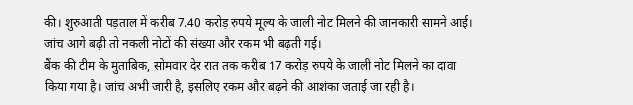की। शुरुआती पड़ताल में करीब 7.40 करोड़ रुपये मूल्य के जाली नोट मिलने की जानकारी सामने आई। जांच आगे बढ़ी तो नकली नोटों की संख्या और रकम भी बढ़ती गई।
बैंक की टीम के मुताबिक, सोमवार देर रात तक करीब 17 करोड़ रुपये के जाली नोट मिलने का दावा किया गया है। जांच अभी जारी है, इसलिए रकम और बढ़ने की आशंका जताई जा रही है।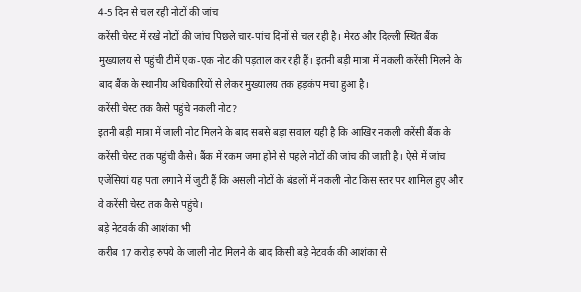4-5 दिन से चल रही नोटों की जांच
करेंसी चेस्ट में रखे नोटों की जांच पिछले चार-पांच दिनों से चल रही है। मेरठ और दिल्ली स्थित बैंक मुख्यालय से पहुंची टीमें एक-एक नोट की पड़ताल कर रही हैं। इतनी बड़ी मात्रा में नकली करेंसी मिलने के बाद बैंक के स्थानीय अधिकारियों से लेकर मुख्यालय तक हड़कंप मचा हुआ है।
करेंसी चेस्ट तक कैसे पहुंचे नकली नोट?
इतनी बड़ी मात्रा में जाली नोट मिलने के बाद सबसे बड़ा सवाल यही है कि आखिर नकली करेंसी बैंक के करेंसी चेस्ट तक पहुंची कैसे। बैंक में रकम जमा होने से पहले नोटों की जांच की जाती है। ऐसे में जांच एजेंसियां यह पता लगाने में जुटी हैं कि असली नोटों के बंडलों में नकली नोट किस स्तर पर शामिल हुए और वे करेंसी चेस्ट तक कैसे पहुंचे।
बड़े नेटवर्क की आशंका भी
करीब 17 करोड़ रुपये के जाली नोट मिलने के बाद किसी बड़े नेटवर्क की आशंका से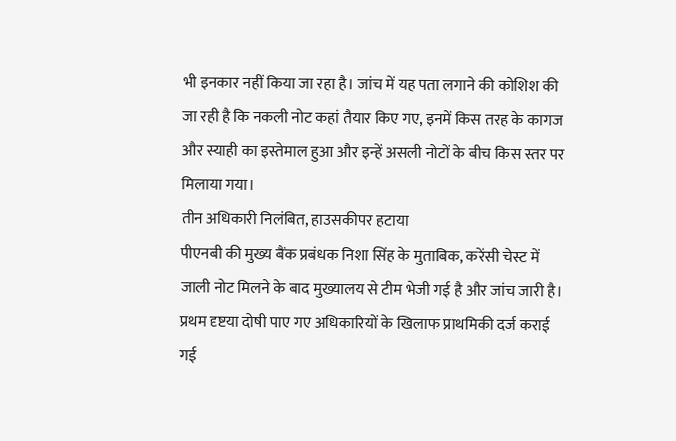भी इनकार नहीं किया जा रहा है। जांच में यह पता लगाने की कोशिश की जा रही है कि नकली नोट कहां तैयार किए गए, इनमें किस तरह के कागज और स्याही का इस्तेमाल हुआ और इन्हें असली नोटों के बीच किस स्तर पर मिलाया गया।
तीन अधिकारी निलंबित, हाउसकीपर हटाया
पीएनबी की मुख्य बैंक प्रबंधक निशा सिंह के मुताबिक, करेंसी चेस्ट में जाली नोट मिलने के बाद मुख्यालय से टीम भेजी गई है और जांच जारी है। प्रथम दृष्टया दोषी पाए गए अधिकारियों के खिलाफ प्राथमिकी दर्ज कराई गई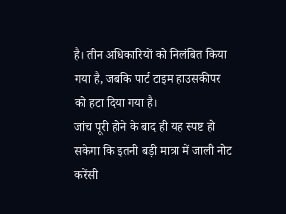है। तीन अधिकारियों को निलंबित किया गया है, जबकि पार्ट टाइम हाउसकीपर को हटा दिया गया है।
जांच पूरी होने के बाद ही यह स्पष्ट हो सकेगा कि इतनी बड़ी मात्रा में जाली नोट करेंसी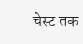चेस्ट तक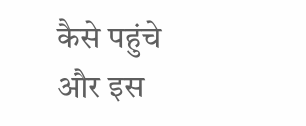कैसे पहुंचे और इस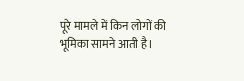पूरे मामले में किन लोगों की भूमिका सामने आती है।